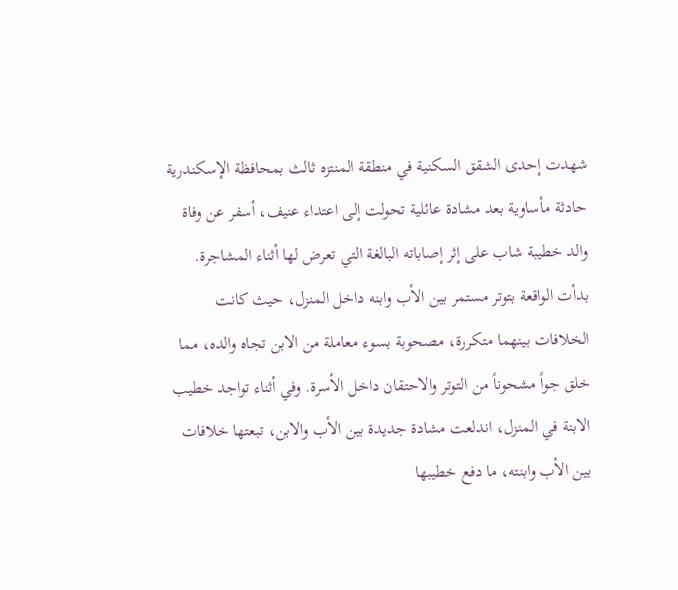شهدت إحدى الشقق السكنية في منطقة المنتزه ثالث بمحافظة الإسكندرية حادثة مأساوية بعد مشادة عائلية تحولت إلى اعتداء عنيف، أسفر عن وفاة والد خطيبة شاب على إثر إصاباته البالغة التي تعرض لها أثناء المشاجرة. بدأت الواقعة بتوتر مستمر بين الأب وابنه داخل المنزل، حيث كانت الخلافات بينهما متكررة، مصحوبة بسوء معاملة من الابن تجاه والده، مما خلق جواً مشحوناً من التوتر والاحتقان داخل الأسرة. وفي أثناء تواجد خطيب الابنة في المنزل، اندلعت مشادة جديدة بين الأب والابن، تبعتها خلافات بين الأب وابنته، ما دفع خطيبها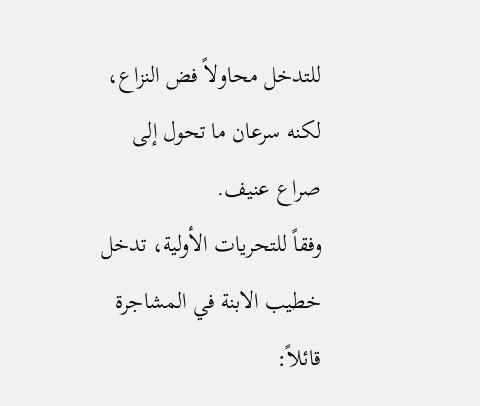للتدخل محاولاً فض النزاع، لكنه سرعان ما تحول إلى صراع عنيف.
وفقاً للتحريات الأولية، تدخل خطيب الابنة في المشاجرة قائلاً: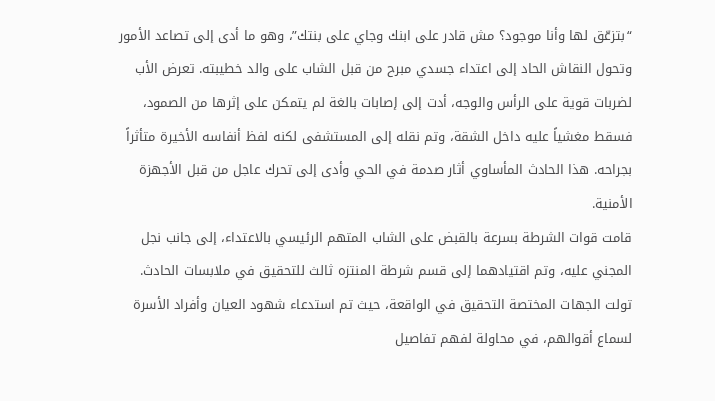“بتزعّق لها وأنا موجود؟ مش قادر على ابنك وجاي على بنتك”، وهو ما أدى إلى تصاعد الأمور وتحول النقاش الحاد إلى اعتداء جسدي مبرح من قبل الشاب على والد خطيبته. تعرض الأب لضربات قوية على الرأس والوجه، أدت إلى إصابات بالغة لم يتمكن على إثرها من الصمود، فسقط مغشياً عليه داخل الشقة، وتم نقله إلى المستشفى لكنه لفظ أنفاسه الأخيرة متأثراً بجراحه. هذا الحادث المأساوي أثار صدمة في الحي وأدى إلى تحرك عاجل من قبل الأجهزة الأمنية.
قامت قوات الشرطة بسرعة بالقبض على الشاب المتهم الرئيسي بالاعتداء، إلى جانب نجل المجني عليه، وتم اقتيادهما إلى قسم شرطة المنتزه ثالث للتحقيق في ملابسات الحادث. تولت الجهات المختصة التحقيق في الواقعة، حيث تم استدعاء شهود العيان وأفراد الأسرة لسماع أقوالهم، في محاولة لفهم تفاصيل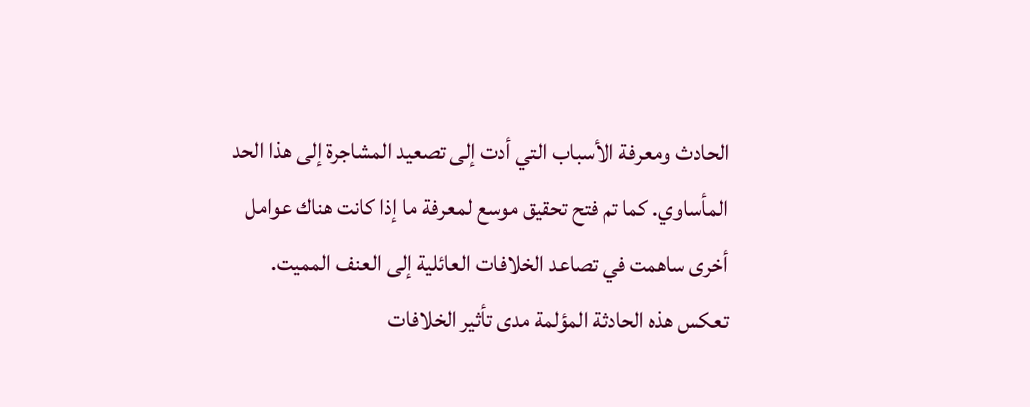الحادث ومعرفة الأسباب التي أدت إلى تصعيد المشاجرة إلى هذا الحد المأساوي. كما تم فتح تحقيق موسع لمعرفة ما إذا كانت هناك عوامل أخرى ساهمت في تصاعد الخلافات العائلية إلى العنف المميت.
تعكس هذه الحادثة المؤلمة مدى تأثير الخلافات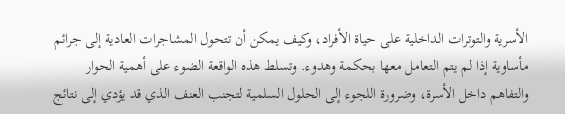الأسرية والتوترات الداخلية على حياة الأفراد، وكيف يمكن أن تتحول المشاجرات العادية إلى جرائم مأساوية إذا لم يتم التعامل معها بحكمة وهدوء. وتسلط هذه الواقعة الضوء على أهمية الحوار والتفاهم داخل الأسرة، وضرورة اللجوء إلى الحلول السلمية لتجنب العنف الذي قد يؤدي إلى نتائج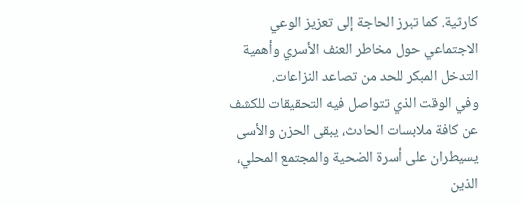كارثية. كما تبرز الحاجة إلى تعزيز الوعي الاجتماعي حول مخاطر العنف الأسري وأهمية التدخل المبكر للحد من تصاعد النزاعات.
وفي الوقت الذي تتواصل فيه التحقيقات للكشف عن كافة ملابسات الحادث، يبقى الحزن والأسى يسيطران على أسرة الضحية والمجتمع المحلي، الذين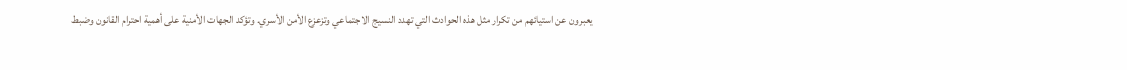يعبرون عن استيائهم من تكرار مثل هذه الحوادث التي تهدد النسيج الاجتماعي وتزعزع الأمن الأسري. وتؤكد الجهات الأمنية على أهمية احترام القانون وضبط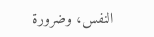النفس، وضرورة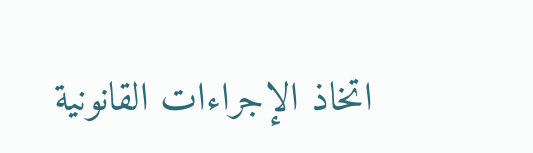اتخاذ الإجراءات القانونية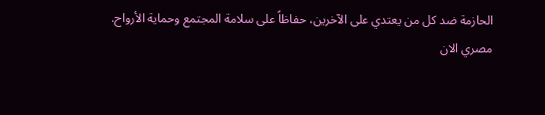الحازمة ضد كل من يعتدي على الآخرين، حفاظاً على سلامة المجتمع وحماية الأرواح.
مصري الان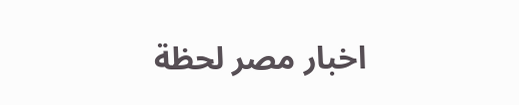اخبار مصر لحظة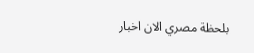بلحظة مصري الان اخبار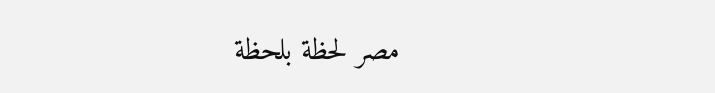مصر لحظة بلحظة